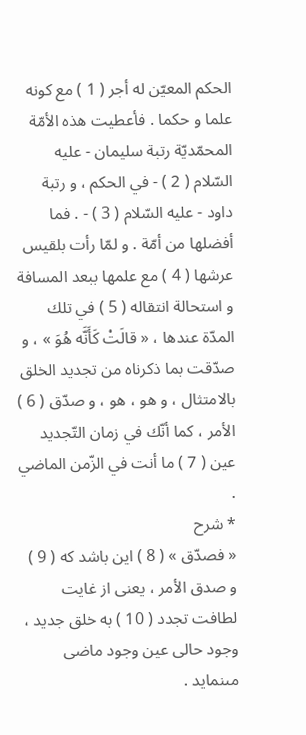الحكم المعيّن له أجر ( 1 ) مع كونه علما و حكما . فأعطيت هذه الأمّة المحمّديّة رتبة سليمان - عليه السّلام ( 2 ) - في الحكم ، و رتبة داود - عليه السّلام ( 3 ) - . فما أفضلها من أمّة . و لمّا رأت بلقيس عرشها ( 4 ) مع علمها ببعد المسافة و استحالة انتقاله ( 5 ) في تلك المدّة عندها ، « قالَتْ كَأَنَّه هُوَ » ، و صدّقت بما ذكرناه من تجديد الخلق بالامتثال ، و هو ، هو ، و صدّق ( 6 ) الأمر ، كما أنّك في زمان التّجديد عين ( 7 ) ما أنت في الزّمن الماضي .
* شرح
« فصدّق » ( 8 ) اين باشد كه ( 9 ) و صدق الأمر ، يعنى از غايت لطافت تجدد ( 10 ) به خلق جديد ، وجود حالى عين وجود ماضى مىنمايد .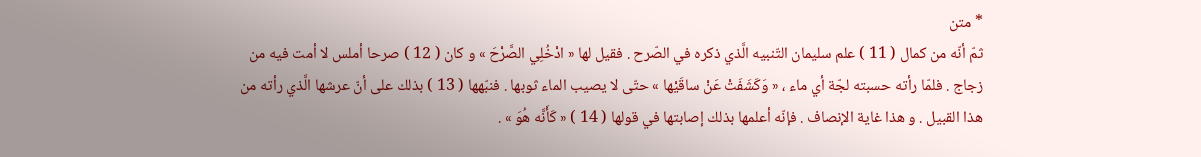* متن
ثمّ أنّه من كمال ( 11 ) علم سليمان التّنبيه الَّذي ذكره في الصّرح . فقيل لها « ادْخُلِي الصَّرْحَ » و كان ( 12 ) صرحا أملس لا أمت فيه من زجاج . فلمّا رأته حسبته لجّة أي ماء ، « وَكَشَفَتْ عَنْ ساقَيْها » حتّى لا يصيب الماء ثوبها . فنبّهها ( 13 ) بذلك على أنّ عرشها الَّذي رأته من هذا القبيل . و هذا غاية الإنصاف . فإنّه أعلمها بذلك إصابتها في قولها ( 14 ) « كَأَنَّه هُوَ » .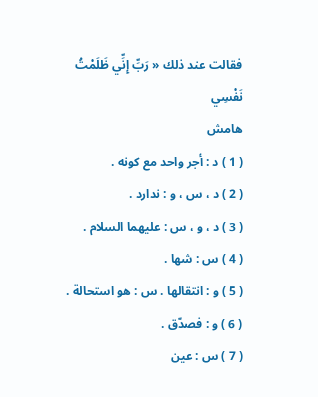فقالت عند ذلك « رَبِّ إِنِّي ظَلَمْتُ نَفْسِي
هامش
( 1 ) د : أجر واحد مع كونه .
( 2 ) د ، س ، و : ندارد .
( 3 ) د ، و ، س : عليهما السلام .
( 4 ) س : شها .
( 5 ) و : انتقالها . س : هو استحالة .
( 6 ) و : فصدّق .
( 7 ) س : عين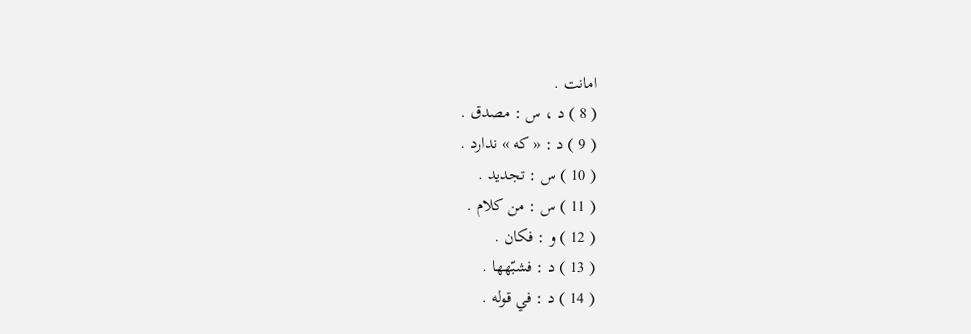امانت .
( 8 ) د ، س : مصدق .
( 9 ) د : « كه » ندارد .
( 10 ) س : تجديد .
( 11 ) س : من كلام .
( 12 ) و : فكان .
( 13 ) د : فشبّهها .
( 14 ) د : في قوله .